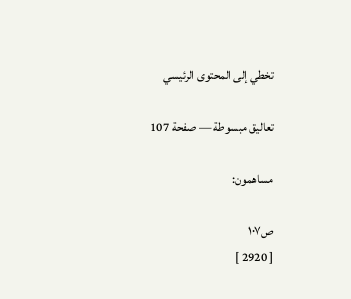تخطي إلى المحتوى الرئيسي

تعاليق مبسوطة — صفحة 107

مساهمون:

ص١٠٧
[ 2920 ]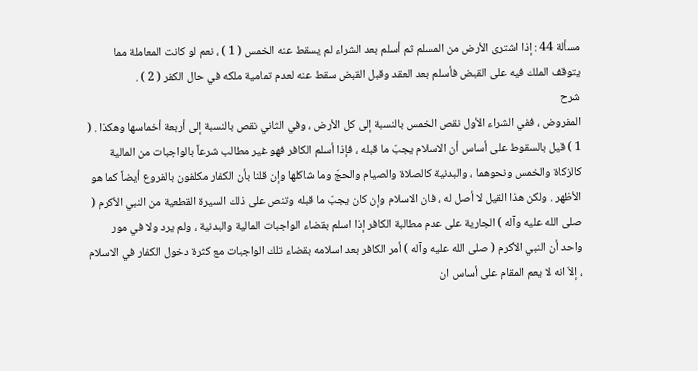مسألة 44 : إذا اشترى الأرض من المسلم ثم أسلم بعد الشراء لم يسقط عنه الخمس ( 1 ) ، نعم لو كانت المعاملة مما يتوقف الملك فيه على القبض فأسلم بعد العقد وقبل القبض سقط عنه لعدم تمامية ملكه في حال الكفر ( 2 ) .
شرح
المفروض ، ففي الشراء الأول نقص الخمس بالنسبة إلى كل الأرض ، وفي الثاني نقص بالنسبة إلى أربعة أخماسها وهكذا . ( 1 ) قيل بالسقوط على أساس أن الاسلام يجبّ ما قبله ، فإذا أسلم الكافر فهو غير مطالب شرعاً بالواجبات من المالية كالزكاة والخمس ونحوهما ، والبدنية كالصلاة والصيام والحجّ وما شاكلها وإن قلنا بأن الكفار مكلفون بالفروع أيضاً كما هو الأظهر . ولكن هذا القيل لا أصل له ، فان الاسلام وإن كان يجبّ ما قبله وتنص على ذلك السيرة القطعية من النبي الأكرم ( صلى الله عليه وآله ) الجارية على عدم مطالبة الكافر إذا اسلم بقضاء الواجبات المالية والبدنية ، ولم يرد ولا في مور واحد أن النبي الأكرم ( صلى الله عليه وآله ) أمر الكافر بعد اسلامه بقضاء تلك الواجبات مع كثرة دخول الكفار في الاسلام ، إلاّ انه لا يعم المقام على أساس ان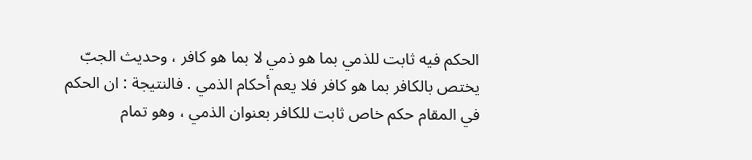الحكم فيه ثابت للذمي بما هو ذمي لا بما هو كافر ، وحديث الجبّ يختص بالكافر بما هو كافر فلا يعم أحكام الذمي . فالنتيجة : ان الحكم في المقام حكم خاص ثابت للكافر بعنوان الذمي ، وهو تمام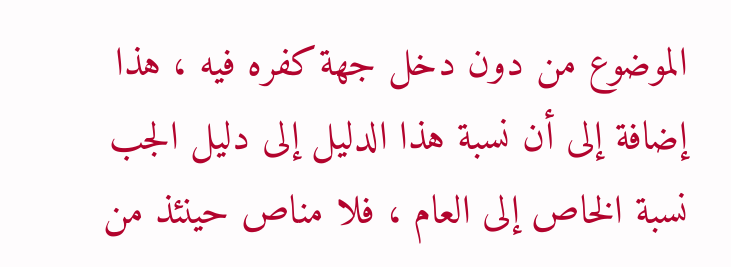الموضوع من دون دخل جهة كفره فيه ، هذا إضافة إلى أن نسبة هذا الدليل إلى دليل الجب نسبة الخاص إلى العام ، فلا مناص حينئذ من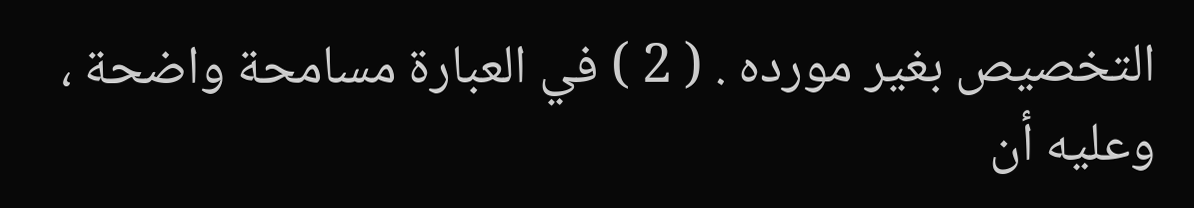التخصيص بغير مورده . ( 2 ) في العبارة مسامحة واضحة ، وعليه أن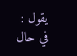يقول : في حال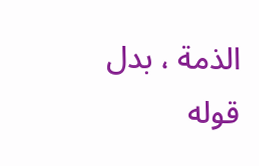الذمة ، بدل قوله